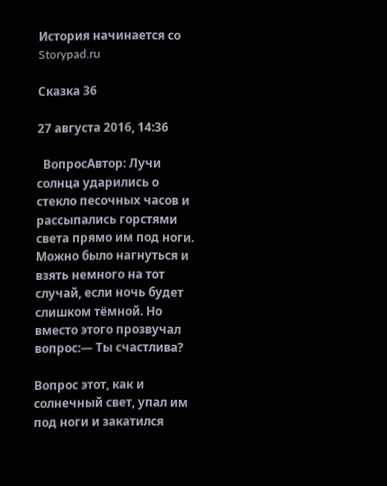История начинается со Storypad.ru

Сказка 36

27 августа 2016, 14:36

  ВопросАвтор: Лучи солнца ударились о стекло песочных часов и рассыпались горстями света прямо им под ноги. Можно было нагнуться и взять немного на тот случай, если ночь будет слишком тёмной. Но вместо этого прозвучал вопрос:— Ты счастлива?

Вопрос этот, как и солнечный свет, упал им под ноги и закатился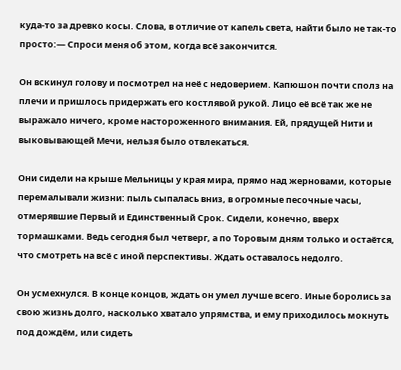куда-то за древко косы. Слова, в отличие от капель света, найти было не так-то просто:— Спроси меня об этом, когда всё закончится.

Он вскинул голову и посмотрел на неё с недоверием. Капюшон почти сполз на плечи и пришлось придержать его костлявой рукой. Лицо её всё так же не выражало ничего, кроме настороженного внимания. Ей, прядущей Нити и выковывающей Мечи, нельзя было отвлекаться.

Они сидели на крыше Мельницы у края мира, прямо над жерновами, которые перемалывали жизни: пыль сыпалась вниз, в огромные песочные часы, отмерявшие Первый и Единственный Срок. Сидели, конечно, вверх тормашками. Ведь сегодня был четверг, а по Торовым дням только и остаётся, что смотреть на всё с иной перспективы. Ждать оставалось недолго.

Он усмехнулся. В конце концов, ждать он умел лучше всего. Иные боролись за свою жизнь долго, насколько хватало упрямства, и ему приходилось мокнуть под дождём, или сидеть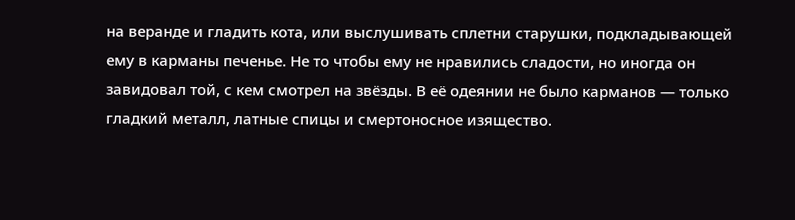на веранде и гладить кота, или выслушивать сплетни старушки, подкладывающей ему в карманы печенье. Не то чтобы ему не нравились сладости, но иногда он завидовал той, с кем смотрел на звёзды. В её одеянии не было карманов — только гладкий металл, латные спицы и смертоносное изящество.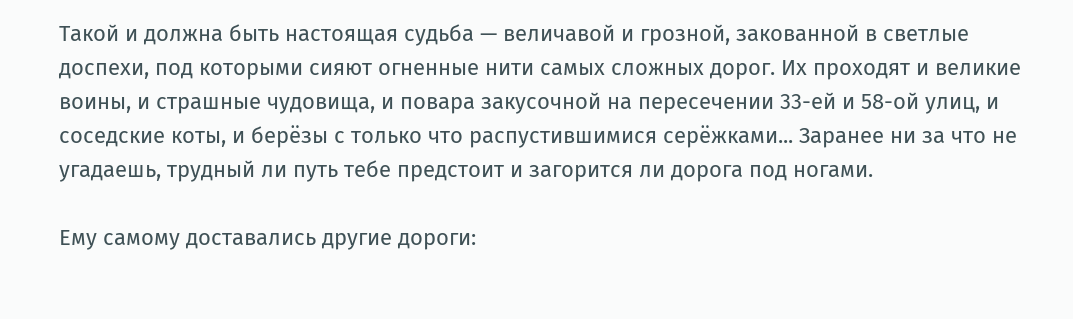Такой и должна быть настоящая судьба — величавой и грозной, закованной в светлые доспехи, под которыми сияют огненные нити самых сложных дорог. Их проходят и великие воины, и страшные чудовища, и повара закусочной на пересечении 33-ей и 58-ой улиц, и соседские коты, и берёзы с только что распустившимися серёжками... Заранее ни за что не угадаешь, трудный ли путь тебе предстоит и загорится ли дорога под ногами.

Ему самому доставались другие дороги: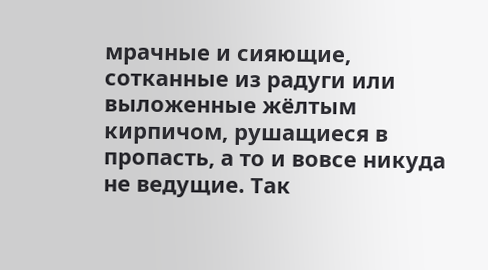мрачные и сияющие, сотканные из радуги или выложенные жёлтым кирпичом, рушащиеся в пропасть, а то и вовсе никуда не ведущие. Так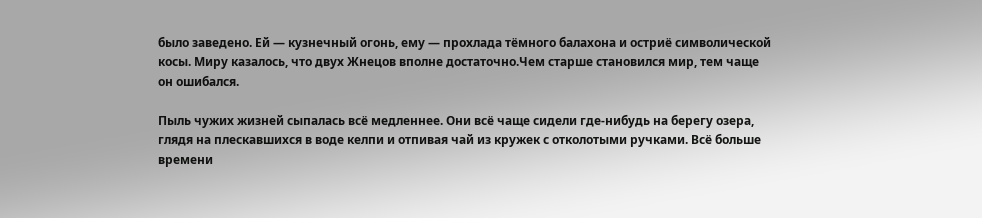было заведено. Ей — кузнечный огонь, ему — прохлада тёмного балахона и остриё символической косы. Миру казалось, что двух Жнецов вполне достаточно.Чем старше становился мир, тем чаще он ошибался.

Пыль чужих жизней сыпалась всё медленнее. Они всё чаще сидели где-нибудь на берегу озера, глядя на плескавшихся в воде келпи и отпивая чай из кружек с отколотыми ручками. Всё больше времени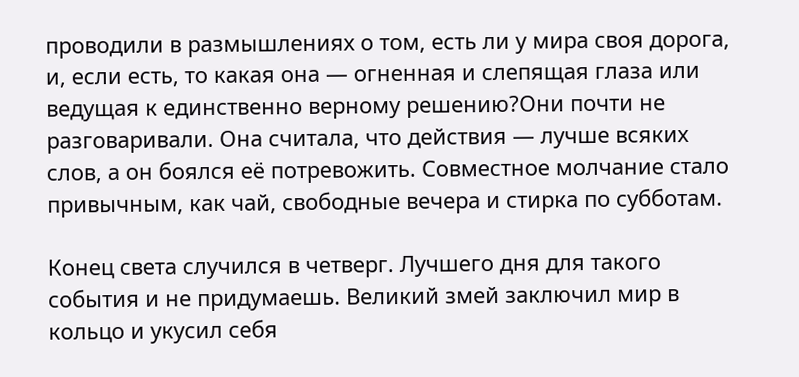проводили в размышлениях о том, есть ли у мира своя дорога, и, если есть, то какая она — огненная и слепящая глаза или ведущая к единственно верному решению?Они почти не разговаривали. Она считала, что действия — лучше всяких слов, а он боялся её потревожить. Совместное молчание стало привычным, как чай, свободные вечера и стирка по субботам.

Конец света случился в четверг. Лучшего дня для такого события и не придумаешь. Великий змей заключил мир в кольцо и укусил себя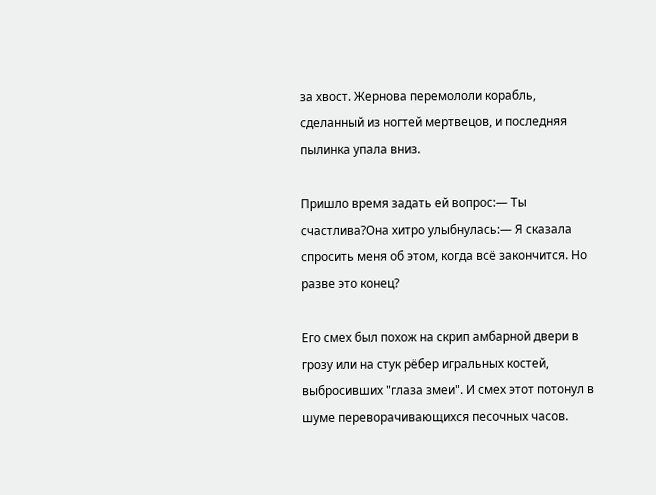за хвост. Жернова перемололи корабль, сделанный из ногтей мертвецов, и последняя пылинка упала вниз.

Пришло время задать ей вопрос:— Ты счастлива?Она хитро улыбнулась:— Я сказала спросить меня об этом, когда всё закончится. Но разве это конец?

Его смех был похож на скрип амбарной двери в грозу или на стук рёбер игральных костей, выбросивших "глаза змеи". И смех этот потонул в шуме переворачивающихся песочных часов.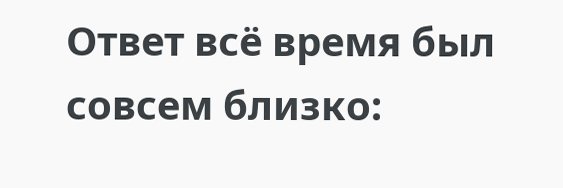Ответ всё время был совсем близко: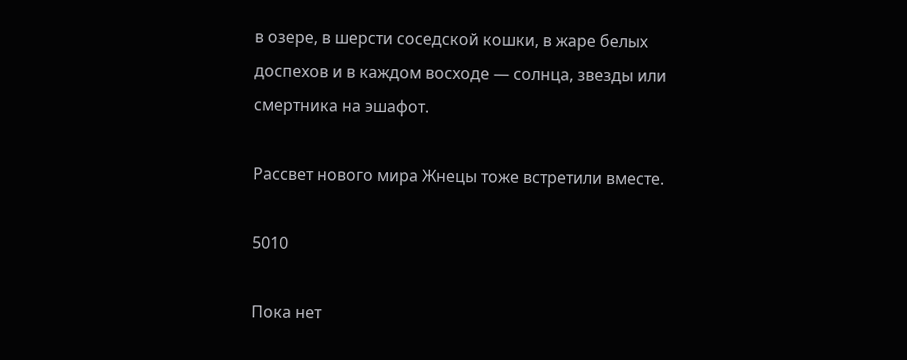в озере, в шерсти соседской кошки, в жаре белых доспехов и в каждом восходе — солнца, звезды или смертника на эшафот.

Рассвет нового мира Жнецы тоже встретили вместе.

5010

Пока нет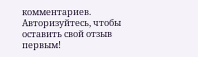комментариев. Авторизуйтесь, чтобы оставить свой отзыв первым!